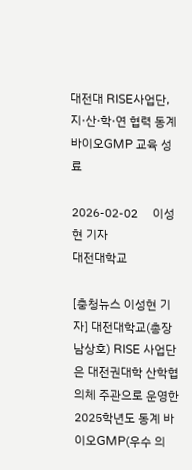대전대 RISE사업단, 지·산·학·연 협력 동계 바이오GMP 교육 성료

2026-02-02     이성현 기자
대전대학교

[충청뉴스 이성현 기자] 대전대학교(총장 남상호) RISE 사업단은 대전권대학 산학협의체 주관으로 운영한 2025학년도 동계 바이오GMP(우수 의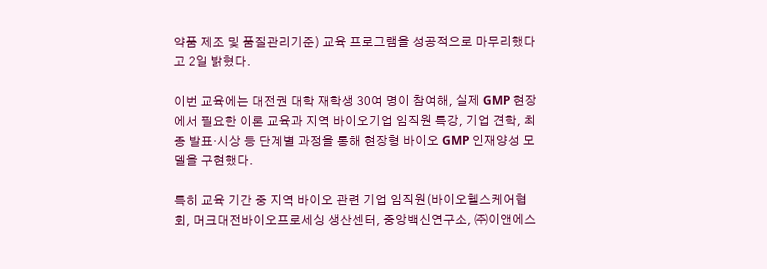약품 제조 및 품질관리기준) 교육 프로그램을 성공적으로 마무리했다고 2일 밝혔다.

이번 교육에는 대전권 대학 재학생 30여 명이 참여해, 실제 GMP 현장에서 필요한 이론 교육과 지역 바이오기업 임직원 특강, 기업 견학, 최종 발표·시상 등 단계별 과정을 통해 현장형 바이오 GMP 인재양성 모델을 구현했다.

특히 교육 기간 중 지역 바이오 관련 기업 임직원(바이오헬스케어협회, 머크대전바이오프로세싱 생산센터, 중앙백신연구소, ㈜이앤에스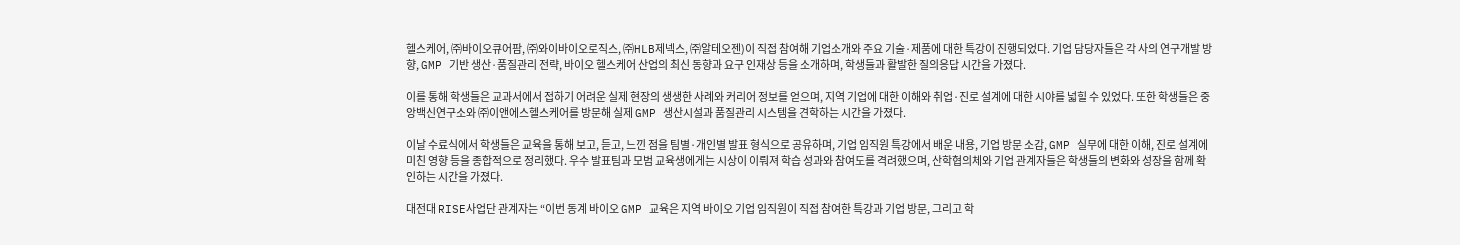헬스케어, ㈜바이오큐어팜, ㈜와이바이오로직스, ㈜HLB제넥스, ㈜알테오젠)이 직접 참여해 기업소개와 주요 기술·제품에 대한 특강이 진행되었다. 기업 담당자들은 각 사의 연구개발 방향, GMP 기반 생산·품질관리 전략, 바이오 헬스케어 산업의 최신 동향과 요구 인재상 등을 소개하며, 학생들과 활발한 질의응답 시간을 가졌다.

이를 통해 학생들은 교과서에서 접하기 어려운 실제 현장의 생생한 사례와 커리어 정보를 얻으며, 지역 기업에 대한 이해와 취업·진로 설계에 대한 시야를 넓힐 수 있었다. 또한 학생들은 중앙백신연구소와 ㈜이앤에스헬스케어를 방문해 실제 GMP 생산시설과 품질관리 시스템을 견학하는 시간을 가졌다.

이날 수료식에서 학생들은 교육을 통해 보고, 듣고, 느낀 점을 팀별·개인별 발표 형식으로 공유하며, 기업 임직원 특강에서 배운 내용, 기업 방문 소감, GMP 실무에 대한 이해, 진로 설계에 미친 영향 등을 종합적으로 정리했다. 우수 발표팀과 모범 교육생에게는 시상이 이뤄져 학습 성과와 참여도를 격려했으며, 산학협의체와 기업 관계자들은 학생들의 변화와 성장을 함께 확인하는 시간을 가졌다.

대전대 RISE사업단 관계자는 “이번 동계 바이오 GMP 교육은 지역 바이오 기업 임직원이 직접 참여한 특강과 기업 방문, 그리고 학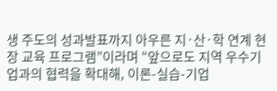생 주도의 성과발표까지 아우른 지·산·학 연계 현장 교육 프로그램”이라며 “앞으로도 지역 우수기업과의 협력을 확대해, 이론-실습-기업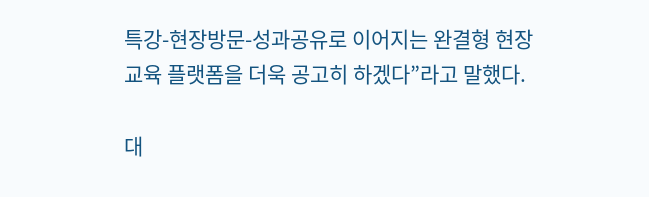특강-현장방문-성과공유로 이어지는 완결형 현장 교육 플랫폼을 더욱 공고히 하겠다”라고 말했다.

대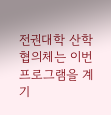전권대학 산학협의체는 이번 프로그램을 계기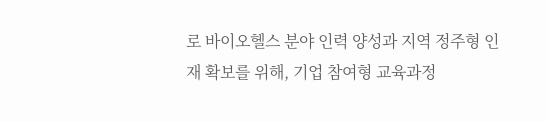로 바이오헬스 분야 인력 양성과 지역 정주형 인재 확보를 위해, 기업 참여형 교육과정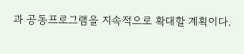과 공동프로그램을 지속적으로 확대할 계획이다.